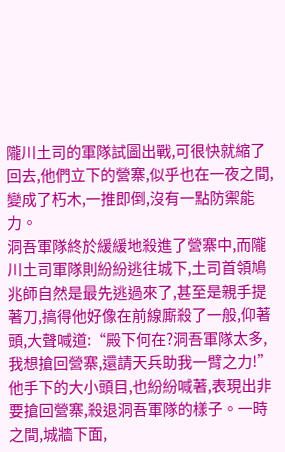隴川土司的軍隊試圖出戰,可很快就縮了回去,他們立下的營寨,似乎也在一夜之間,變成了朽木,一推即倒,沒有一點防禦能力。
洞吾軍隊終於緩緩地殺進了營寨中,而隴川土司軍隊則紛紛逃往城下,土司首領鳩兆師自然是最先逃過來了,甚至是親手提著刀,搞得他好像在前線廝殺了一般,仰著頭,大聲喊道:“殿下何在?洞吾軍隊太多,我想搶回營寨,還請天兵助我一臂之力!”
他手下的大小頭目,也紛紛喊著,表現出非要搶回營寨,殺退洞吾軍隊的樣子。一時之間,城牆下面,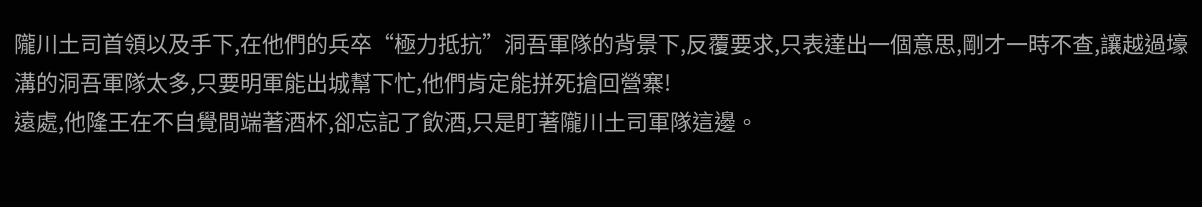隴川土司首領以及手下,在他們的兵卒“極力抵抗”洞吾軍隊的背景下,反覆要求,只表達出一個意思,剛才一時不查,讓越過壕溝的洞吾軍隊太多,只要明軍能出城幫下忙,他們肯定能拼死搶回營寨!
遠處,他隆王在不自覺間端著酒杯,卻忘記了飲酒,只是盯著隴川土司軍隊這邊。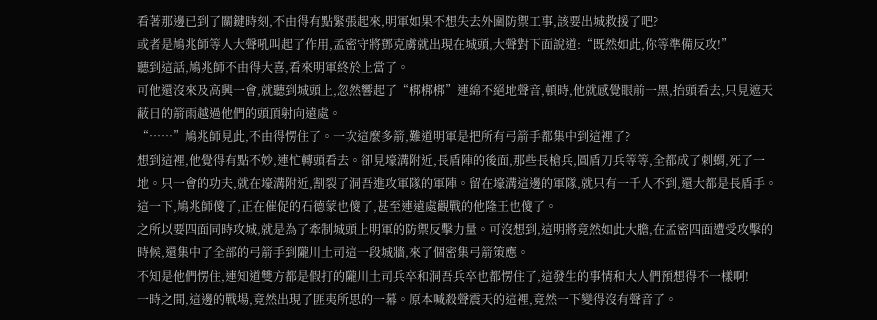看著那邊已到了關鍵時刻,不由得有點緊張起來,明軍如果不想失去外圍防禦工事,該要出城救援了吧?
或者是鳩兆師等人大聲吼叫起了作用,孟密守將鄧克虜就出現在城頭,大聲對下面說道:“既然如此,你等準備反攻!”
聽到這話,鳩兆師不由得大喜,看來明軍終於上當了。
可他還沒來及高興一會,就聽到城頭上,忽然響起了“梆梆梆”連綿不絕地聲音,頓時,他就感覺眼前一黑,抬頭看去,只見遮天蔽日的箭雨越過他們的頭頂射向遠處。
“……”鳩兆師見此,不由得愣住了。一次這麼多箭,難道明軍是把所有弓箭手都集中到這裡了?
想到這裡,他覺得有點不妙,連忙轉頭看去。卻見壕溝附近,長盾陣的後面,那些長槍兵,圓盾刀兵等等,全都成了刺蝟,死了一地。只一會的功夫,就在壕溝附近,割裂了洞吾進攻軍隊的軍陣。留在壕溝這邊的軍隊,就只有一千人不到,還大都是長盾手。
這一下,鳩兆師傻了,正在催促的石德蒙也傻了,甚至連遠處觀戰的他隆王也傻了。
之所以要四面同時攻城,就是為了牽制城頭上明軍的防禦反擊力量。可沒想到,這明將竟然如此大膽,在孟密四面遭受攻擊的時候,還集中了全部的弓箭手到隴川土司這一段城牆,來了個密集弓箭策應。
不知是他們愣住,連知道雙方都是假打的隴川土司兵卒和洞吾兵卒也都愣住了,這發生的事情和大人們預想得不一樣啊!
一時之間,這邊的戰場,竟然出現了匪夷所思的一幕。原本喊殺聲震天的這裡,竟然一下變得沒有聲音了。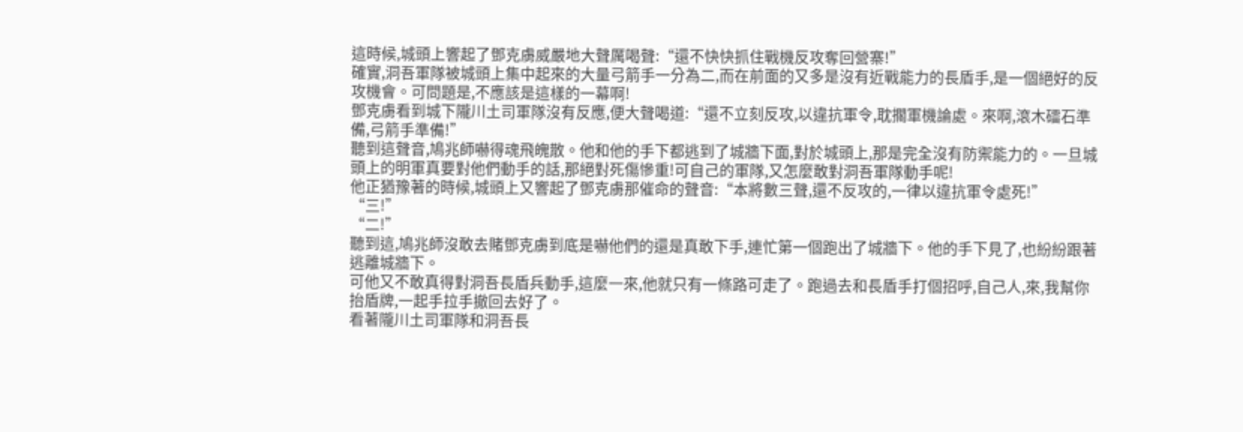這時候,城頭上響起了鄧克虜威嚴地大聲厲喝聲:“還不快快抓住戰機反攻奪回營寨!”
確實,洞吾軍隊被城頭上集中起來的大量弓箭手一分為二,而在前面的又多是沒有近戰能力的長盾手,是一個絕好的反攻機會。可問題是,不應該是這樣的一幕啊!
鄧克虜看到城下隴川土司軍隊沒有反應,便大聲喝道:“還不立刻反攻,以違抗軍令,耽擱軍機論處。來啊,滾木礌石準備,弓箭手準備!”
聽到這聲音,鳩兆師嚇得魂飛魄散。他和他的手下都逃到了城牆下面,對於城頭上,那是完全沒有防禦能力的。一旦城頭上的明軍真要對他們動手的話,那絕對死傷慘重!可自己的軍隊,又怎麼敢對洞吾軍隊動手呢!
他正猶豫著的時候,城頭上又響起了鄧克虜那催命的聲音:“本將數三聲,還不反攻的,一律以違抗軍令處死!”
“三!”
“二!”
聽到這,鳩兆師沒敢去賭鄧克虜到底是嚇他們的還是真敢下手,連忙第一個跑出了城牆下。他的手下見了,也紛紛跟著逃離城牆下。
可他又不敢真得對洞吾長盾兵動手,這麼一來,他就只有一條路可走了。跑過去和長盾手打個招呼,自己人,來,我幫你抬盾牌,一起手拉手撤回去好了。
看著隴川土司軍隊和洞吾長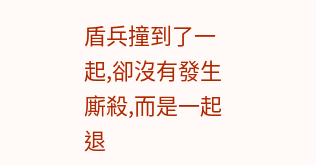盾兵撞到了一起,卻沒有發生廝殺,而是一起退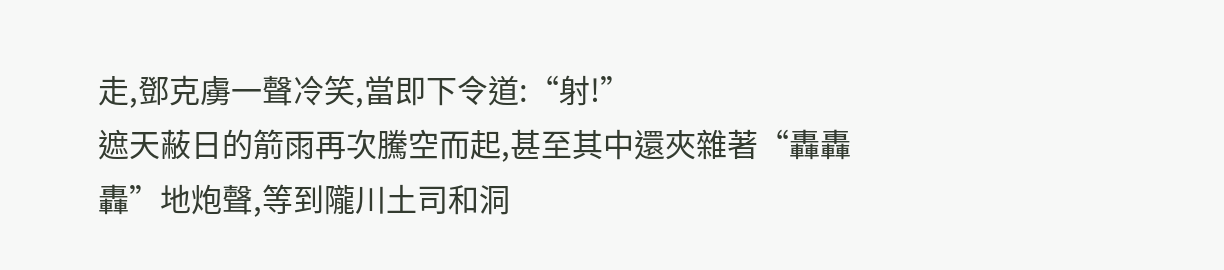走,鄧克虜一聲冷笑,當即下令道:“射!”
遮天蔽日的箭雨再次騰空而起,甚至其中還夾雜著“轟轟轟”地炮聲,等到隴川土司和洞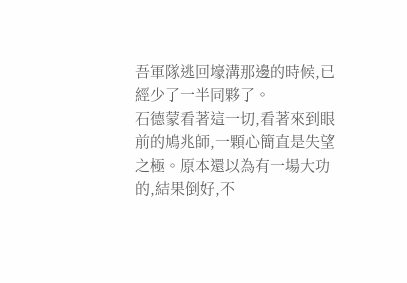吾軍隊逃回壕溝那邊的時候,已經少了一半同夥了。
石德蒙看著這一切,看著來到眼前的鳩兆師,一顆心簡直是失望之極。原本還以為有一場大功的,結果倒好,不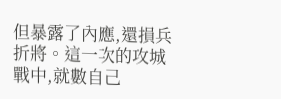但暴露了內應,還損兵折將。這一次的攻城戰中,就數自己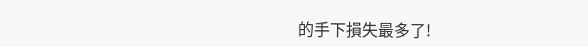的手下損失最多了!